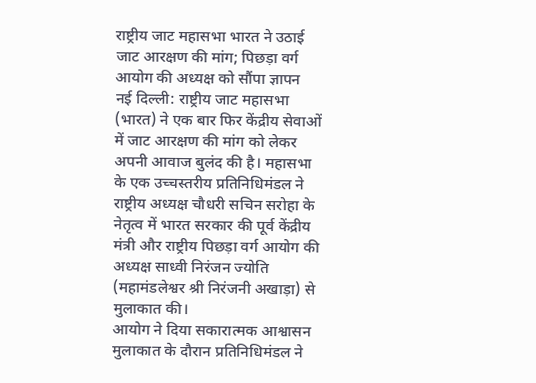राष्ट्रीय जाट महासभा भारत ने उठाई जाट आरक्षण की मांग; पिछड़ा वर्ग आयोग की अध्यक्ष को सौंपा ज्ञापन
नई दिल्ली: राष्ट्रीय जाट महासभा (भारत) ने एक बार फिर केंद्रीय सेवाओं में जाट आरक्षण की मांग को लेकर अपनी आवाज बुलंद की है। महासभा के एक उच्चस्तरीय प्रतिनिधिमंडल ने राष्ट्रीय अध्यक्ष चौधरी सचिन सरोहा के नेतृत्व में भारत सरकार की पूर्व केंद्रीय मंत्री और राष्ट्रीय पिछड़ा वर्ग आयोग की अध्यक्ष साध्वी निरंजन ज्योति (महामंडलेश्वर श्री निरंजनी अखाड़ा) से मुलाकात की।
आयोग ने दिया सकारात्मक आश्वासन
मुलाकात के दौरान प्रतिनिधिमंडल ने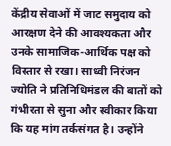केंद्रीय सेवाओं में जाट समुदाय को आरक्षण देने की आवश्यकता और उनके सामाजिक-आर्थिक पक्ष को विस्तार से रखा। साध्वी निरंजन ज्योति ने प्रतिनिधिमंडल की बातों को गंभीरता से सुना और स्वीकार किया कि यह मांग तर्कसंगत है। उन्होंने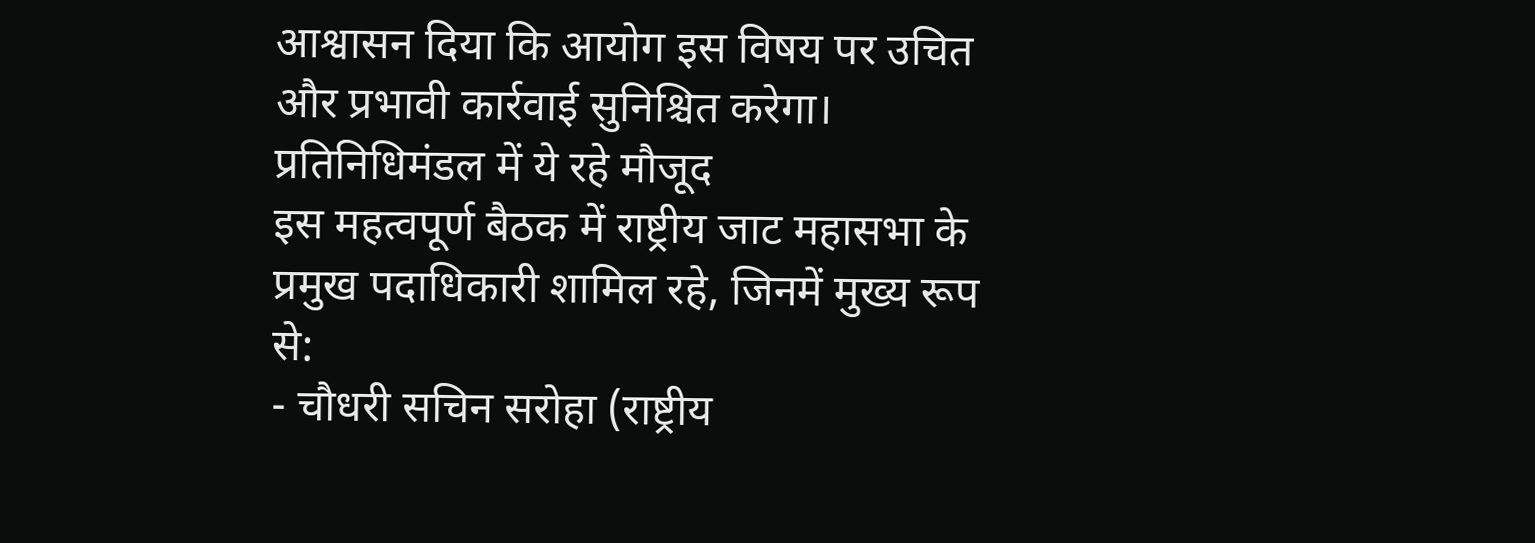आश्वासन दिया कि आयोग इस विषय पर उचित और प्रभावी कार्रवाई सुनिश्चित करेगा।
प्रतिनिधिमंडल में ये रहे मौजूद
इस महत्वपूर्ण बैठक में राष्ट्रीय जाट महासभा के प्रमुख पदाधिकारी शामिल रहे, जिनमें मुख्य रूप से:
- चौधरी सचिन सरोहा (राष्ट्रीय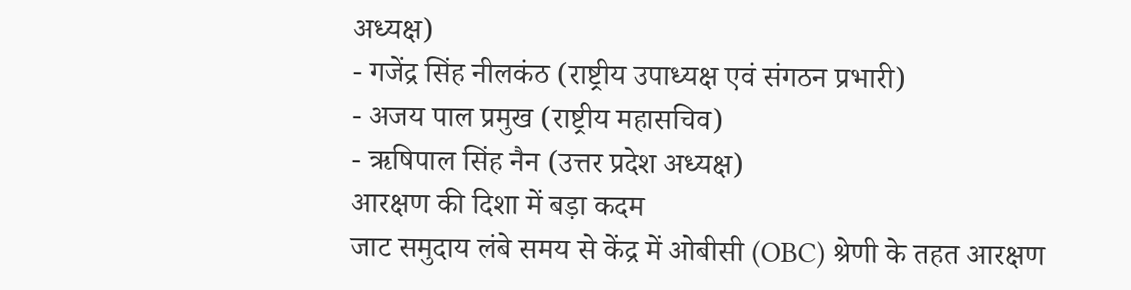अध्यक्ष)
- गजेंद्र सिंह नीलकंठ (राष्ट्रीय उपाध्यक्ष एवं संगठन प्रभारी)
- अजय पाल प्रमुख (राष्ट्रीय महासचिव)
- ऋषिपाल सिंह नैन (उत्तर प्रदेश अध्यक्ष)
आरक्षण की दिशा में बड़ा कदम
जाट समुदाय लंबे समय से केंद्र में ओबीसी (OBC) श्रेणी के तहत आरक्षण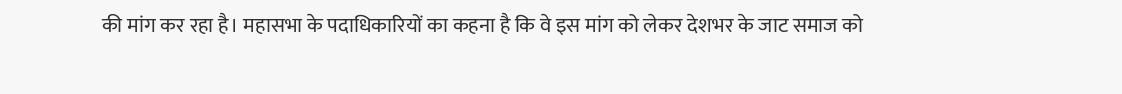की मांग कर रहा है। महासभा के पदाधिकारियों का कहना है कि वे इस मांग को लेकर देशभर के जाट समाज को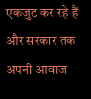एकजुट कर रहे हैं और सरकार तक अपनी आवाज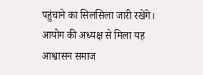पहुंचाने का सिलसिला जारी रखेंगे। आयोग की अध्यक्ष से मिला यह आश्वासन समाज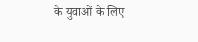के युवाओं के लिए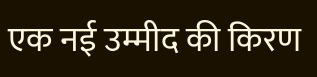एक नई उम्मीद की किरण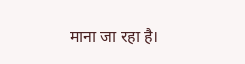माना जा रहा है।